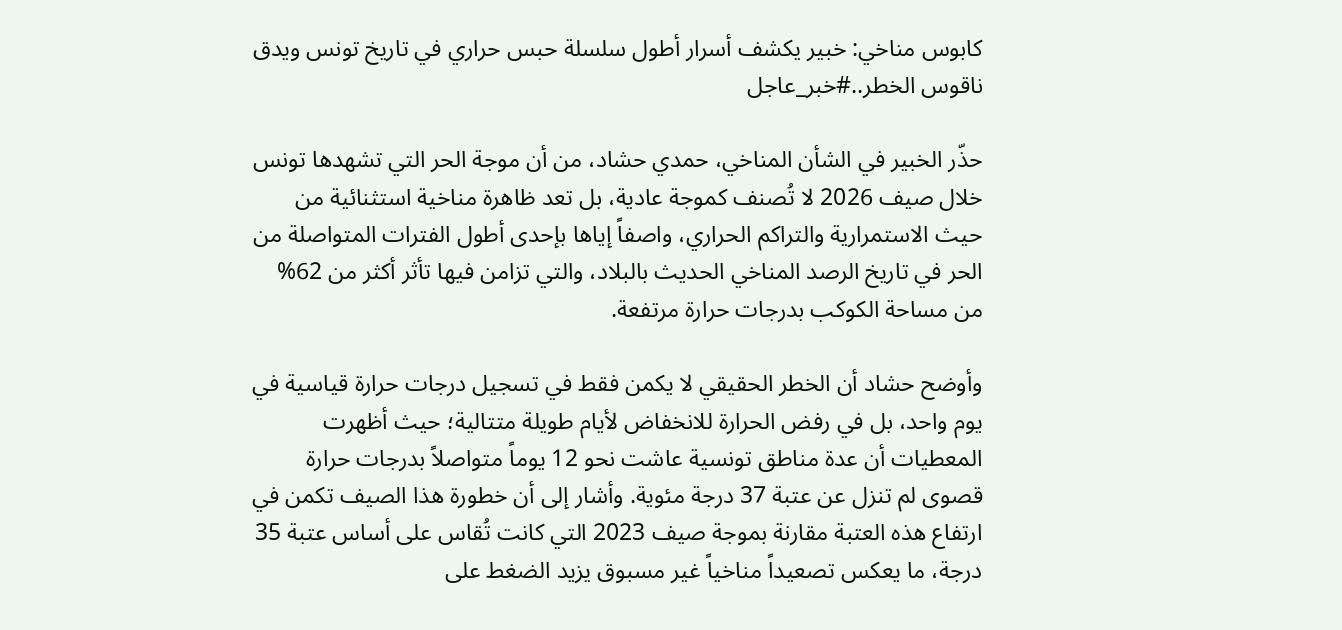كابوس مناخي: خبير يكشف أسرار أطول سلسلة حبس حراري في تاريخ تونس ويدق ناقوس الخطر..#خبر_عاجل

حذّر الخبير في الشأن المناخي، حمدي حشاد، من أن موجة الحر التي تشهدها تونس خلال صيف 2026 لا تُصنف كموجة عادية، بل تعد ظاهرة مناخية استثنائية من حيث الاستمرارية والتراكم الحراري، واصفاً إياها بإحدى أطول الفترات المتواصلة من الحر في تاريخ الرصد المناخي الحديث بالبلاد، والتي تزامن فيها تأثر أكثر من 62% من مساحة الكوكب بدرجات حرارة مرتفعة.

وأوضح حشاد أن الخطر الحقيقي لا يكمن فقط في تسجيل درجات حرارة قياسية في يوم واحد، بل في رفض الحرارة للانخفاض لأيام طويلة متتالية؛ حيث أظهرت المعطيات أن عدة مناطق تونسية عاشت نحو 12 يوماً متواصلاً بدرجات حرارة قصوى لم تنزل عن عتبة 37 درجة مئوية. وأشار إلى أن خطورة هذا الصيف تكمن في ارتفاع هذه العتبة مقارنة بموجة صيف 2023 التي كانت تُقاس على أساس عتبة 35 درجة، ما يعكس تصعيداً مناخياً غير مسبوق يزيد الضغط على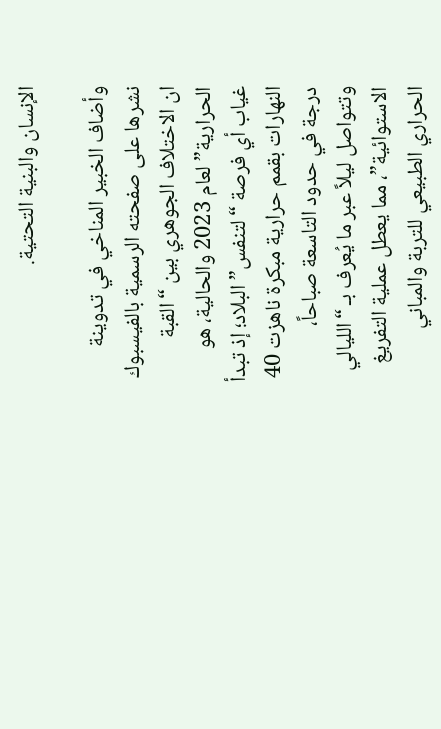الإنسان والبنية التحتية.

وأضاف الخبير المناخي في تدوينة نشرها على صفحته الرسمية بالفيسبوك ان الاختلاف الجوهري بين “القبة الحرارية” لعام 2023 والحالية، هو غياب أي فرصة “لتنفس” البلاد؛ إذ تبدأ النهارات بقمم حرارية مبكرة ناهزت 40 درجة في حدود التاسعة صباحاً، وتتواصل ليلاً عبر ما يُعرف بـ “الليالي الاستوائية”، مما يعطل عملية التفريغ الحراري الطبيعي للتربة والمباني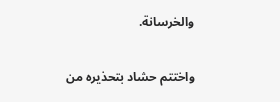والخرسانة.

واختتم حشاد بتحذيره من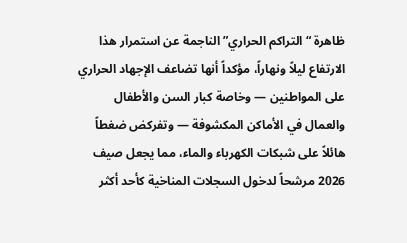ظاهرة “التراكم الحراري” الناجمة عن استمرار هذا الارتفاع ليلاً ونهاراً، مؤكداً أنها تضاعف الإجهاد الحراري على المواطنين — وخاصة كبار السن والأطفال والعمال في الأماكن المكشوفة — وتفركض ضغطاً هائلاً على شبكات الكهرباء والماء، مما يجعل صيف 2026 مرشحاً لدخول السجلات المناخية كأحد أكثر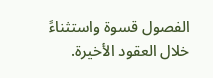الفصول قسوة واستثناءً خلال العقود الأخيرة.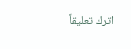اترك تعليقاً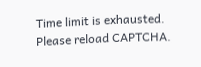Time limit is exhausted. Please reload CAPTCHA.